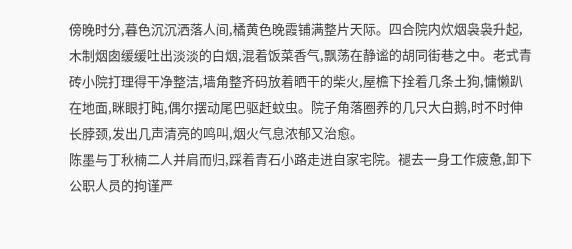傍晚时分,暮色沉沉洒落人间,橘黄色晚霞铺满整片天际。四合院内炊烟袅袅升起,木制烟囱缓缓吐出淡淡的白烟,混着饭菜香气,飘荡在静谧的胡同街巷之中。老式青砖小院打理得干净整洁,墙角整齐码放着晒干的柴火,屋檐下拴着几条土狗,慵懒趴在地面,眯眼打盹,偶尔摆动尾巴驱赶蚊虫。院子角落圈养的几只大白鹅,时不时伸长脖颈,发出几声清亮的鸣叫,烟火气息浓郁又治愈。
陈墨与丁秋楠二人并肩而归,踩着青石小路走进自家宅院。褪去一身工作疲惫,卸下公职人员的拘谨严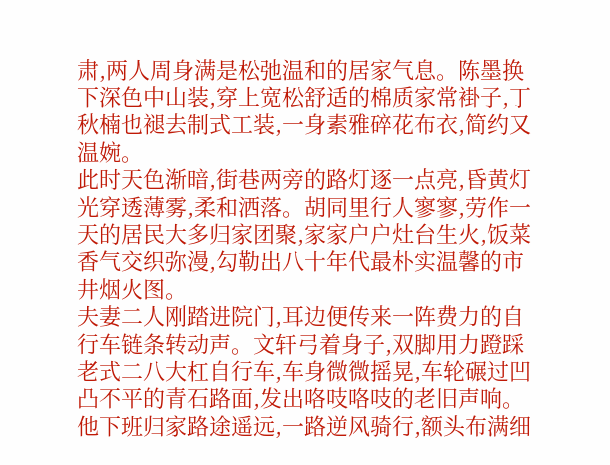肃,两人周身满是松弛温和的居家气息。陈墨换下深色中山装,穿上宽松舒适的棉质家常褂子,丁秋楠也褪去制式工装,一身素雅碎花布衣,简约又温婉。
此时天色渐暗,街巷两旁的路灯逐一点亮,昏黄灯光穿透薄雾,柔和洒落。胡同里行人寥寥,劳作一天的居民大多归家团聚,家家户户灶台生火,饭菜香气交织弥漫,勾勒出八十年代最朴实温馨的市井烟火图。
夫妻二人刚踏进院门,耳边便传来一阵费力的自行车链条转动声。文轩弓着身子,双脚用力蹬踩老式二八大杠自行车,车身微微摇晃,车轮碾过凹凸不平的青石路面,发出咯吱咯吱的老旧声响。他下班归家路途遥远,一路逆风骑行,额头布满细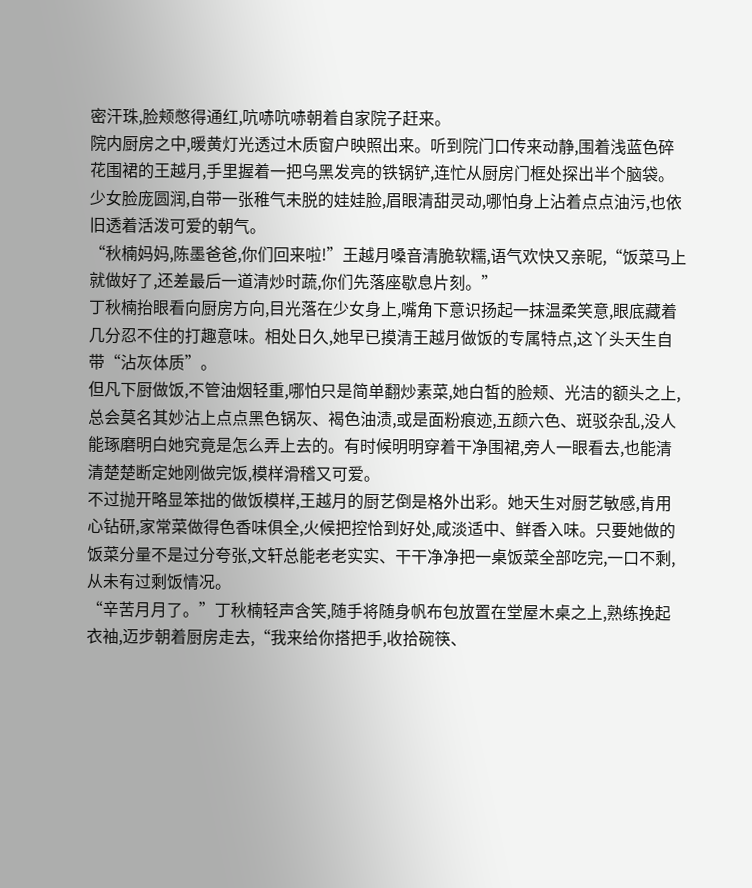密汗珠,脸颊憋得通红,吭哧吭哧朝着自家院子赶来。
院内厨房之中,暖黄灯光透过木质窗户映照出来。听到院门口传来动静,围着浅蓝色碎花围裙的王越月,手里握着一把乌黑发亮的铁锅铲,连忙从厨房门框处探出半个脑袋。少女脸庞圆润,自带一张稚气未脱的娃娃脸,眉眼清甜灵动,哪怕身上沾着点点油污,也依旧透着活泼可爱的朝气。
“秋楠妈妈,陈墨爸爸,你们回来啦!”王越月嗓音清脆软糯,语气欢快又亲昵,“饭菜马上就做好了,还差最后一道清炒时蔬,你们先落座歇息片刻。”
丁秋楠抬眼看向厨房方向,目光落在少女身上,嘴角下意识扬起一抹温柔笑意,眼底藏着几分忍不住的打趣意味。相处日久,她早已摸清王越月做饭的专属特点,这丫头天生自带“沾灰体质”。
但凡下厨做饭,不管油烟轻重,哪怕只是简单翻炒素菜,她白皙的脸颊、光洁的额头之上,总会莫名其妙沾上点点黑色锅灰、褐色油渍,或是面粉痕迹,五颜六色、斑驳杂乱,没人能琢磨明白她究竟是怎么弄上去的。有时候明明穿着干净围裙,旁人一眼看去,也能清清楚楚断定她刚做完饭,模样滑稽又可爱。
不过抛开略显笨拙的做饭模样,王越月的厨艺倒是格外出彩。她天生对厨艺敏感,肯用心钻研,家常菜做得色香味俱全,火候把控恰到好处,咸淡适中、鲜香入味。只要她做的饭菜分量不是过分夸张,文轩总能老老实实、干干净净把一桌饭菜全部吃完,一口不剩,从未有过剩饭情况。
“辛苦月月了。”丁秋楠轻声含笑,随手将随身帆布包放置在堂屋木桌之上,熟练挽起衣袖,迈步朝着厨房走去,“我来给你搭把手,收拾碗筷、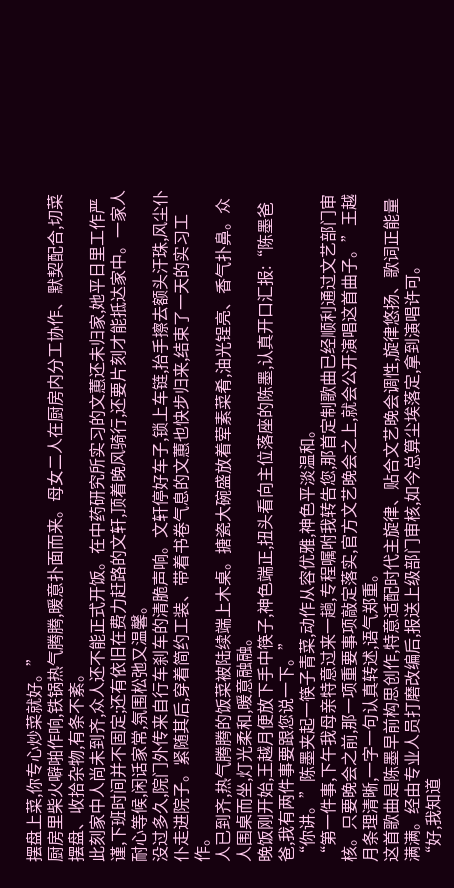摆盘上菜,你专心炒菜就好。”
厨房里柴火噼啪作响,铁锅热气腾腾,暖意扑面而来。母女二人在厨房内分工协作、默契配合,切菜摆盘、收拾杂物,有条不紊。
此刻家中人尚未到齐,众人还不能正式开饭。在中药研究所实习的文蕙还未归家,她平日里工作严谨,下班时间并不固定;还有依旧在费力赶路的文轩,顶着晚风骑行,还要片刻才能抵达家中。一家人耐心等候,闲话家常,氛围松弛又温馨。
没过多久,院门外传来自行车刹车的清脆声响。文轩停好车子,锁上车链,抬手擦去额头汗珠,风尘仆仆走进院子。紧随其后,穿着简约工装、带着书卷气息的文蕙也快步归来,结束了一天的实习工作。
人已到齐,热气腾腾的饭菜被陆续端上木桌。搪瓷大碗盛放着荤素菜肴,油光锃亮、香气扑鼻。众人围桌而坐,灯光柔和,暖意融融。
晚饭刚开始,王越月便放下手中筷子,神色端正,扭头看向主位落座的陈墨,认真开口汇报:“陈墨爸爸,我有两件事要跟您说一下。”
“你讲。”陈墨夹起一筷子青菜,动作从容优雅,神色平淡温和。
“第一件事,下午我母亲特意过来一趟,专程嘱咐我转告您,那首定制歌曲已经顺利通过文艺部门审核。只要晚会之前,那一项重要事项敲定落实,官方文艺晚会之上,就会公开演唱这首曲子。”王越月条理清晰,一字一句认真转述,语气郑重。
这首歌曲是陈墨早前构思创作,特意适配时代主旋律、贴合文艺晚会调性,旋律悠扬、歌词正能量满满。经由专业人员打磨改编后,报送上级部门审核,如今总算尘埃落定,拿到演唱许可。
“好,我知道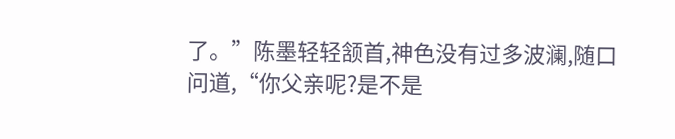了。”陈墨轻轻颔首,神色没有过多波澜,随口问道,“你父亲呢?是不是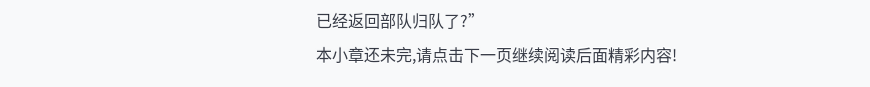已经返回部队归队了?”
本小章还未完,请点击下一页继续阅读后面精彩内容!